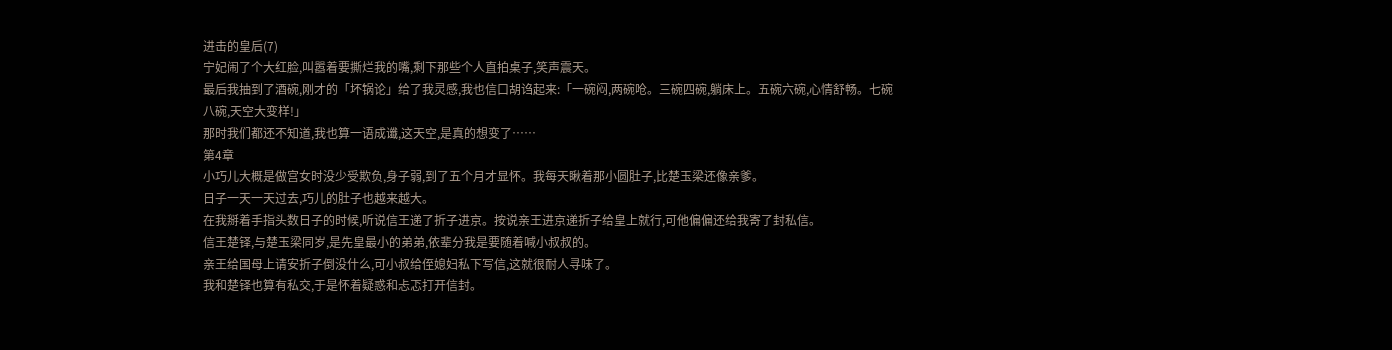进击的皇后(7)
宁妃闹了个大红脸,叫嚣着要撕烂我的嘴,剩下那些个人直拍桌子,笑声震天。
最后我抽到了酒碗,刚才的「坏锅论」给了我灵感,我也信口胡诌起来:「一碗闷,两碗呛。三碗四碗,躺床上。五碗六碗,心情舒畅。七碗八碗,天空大变样!」
那时我们都还不知道,我也算一语成谶,这天空,是真的想变了……
第4章
小巧儿大概是做宫女时没少受欺负,身子弱,到了五个月才显怀。我每天瞅着那小圆肚子,比楚玉梁还像亲爹。
日子一天一天过去,巧儿的肚子也越来越大。
在我掰着手指头数日子的时候,听说信王递了折子进京。按说亲王进京递折子给皇上就行,可他偏偏还给我寄了封私信。
信王楚铎,与楚玉梁同岁,是先皇最小的弟弟,依辈分我是要随着喊小叔叔的。
亲王给国母上请安折子倒没什么,可小叔给侄媳妇私下写信,这就很耐人寻味了。
我和楚铎也算有私交,于是怀着疑惑和忐忑打开信封。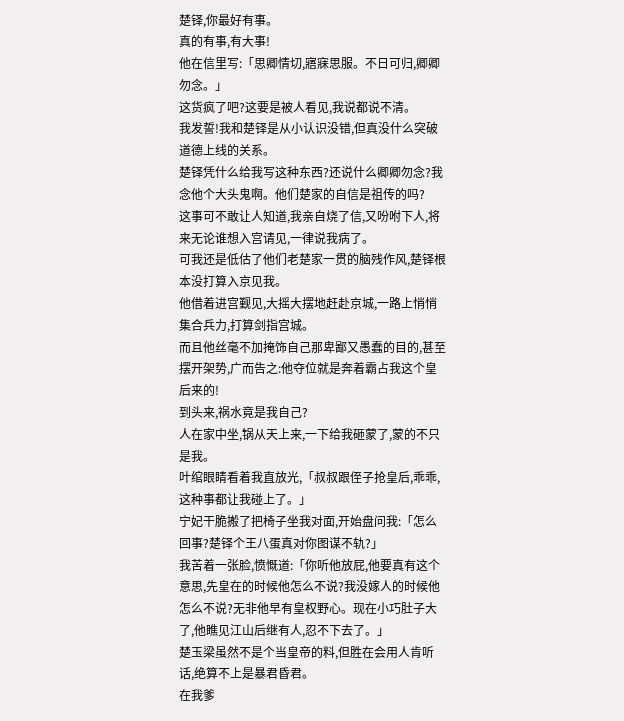楚铎,你最好有事。
真的有事,有大事!
他在信里写:「思卿情切,寤寐思服。不日可归,卿卿勿念。」
这货疯了吧?这要是被人看见,我说都说不清。
我发誓!我和楚铎是从小认识没错,但真没什么突破道德上线的关系。
楚铎凭什么给我写这种东西?还说什么卿卿勿念?我念他个大头鬼啊。他们楚家的自信是祖传的吗?
这事可不敢让人知道,我亲自烧了信,又吩咐下人,将来无论谁想入宫请见,一律说我病了。
可我还是低估了他们老楚家一贯的脑残作风,楚铎根本没打算入京见我。
他借着进宫觐见,大摇大摆地赶赴京城,一路上悄悄集合兵力,打算剑指宫城。
而且他丝毫不加掩饰自己那卑鄙又愚蠢的目的,甚至摆开架势,广而告之:他夺位就是奔着霸占我这个皇后来的!
到头来,祸水竟是我自己?
人在家中坐,锅从天上来,一下给我砸蒙了,蒙的不只是我。
叶绾眼睛看着我直放光,「叔叔跟侄子抢皇后,乖乖,这种事都让我碰上了。」
宁妃干脆搬了把椅子坐我对面,开始盘问我:「怎么回事?楚铎个王八蛋真对你图谋不轨?」
我苦着一张脸,愤慨道:「你听他放屁,他要真有这个意思,先皇在的时候他怎么不说?我没嫁人的时候他怎么不说?无非他早有皇权野心。现在小巧肚子大了,他瞧见江山后继有人,忍不下去了。」
楚玉梁虽然不是个当皇帝的料,但胜在会用人肯听话,绝算不上是暴君昏君。
在我爹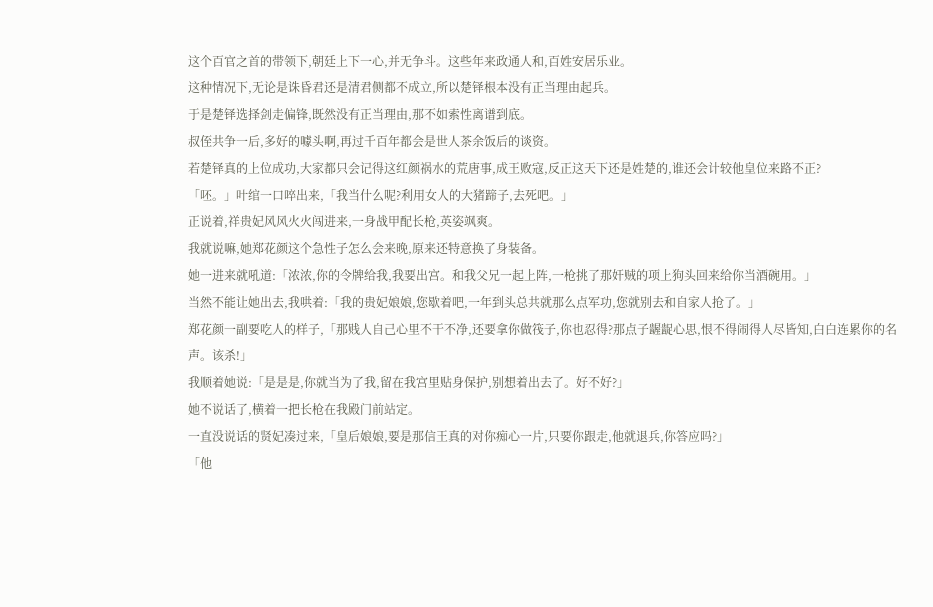这个百官之首的带领下,朝廷上下一心,并无争斗。这些年来政通人和,百姓安居乐业。
这种情况下,无论是诛昏君还是清君侧都不成立,所以楚铎根本没有正当理由起兵。
于是楚铎选择剑走偏锋,既然没有正当理由,那不如索性离谱到底。
叔侄共争一后,多好的噱头啊,再过千百年都会是世人茶余饭后的谈资。
若楚铎真的上位成功,大家都只会记得这红颜祸水的荒唐事,成王败寇,反正这天下还是姓楚的,谁还会计较他皇位来路不正?
「呸。」叶绾一口啐出来,「我当什么呢?利用女人的大猪蹄子,去死吧。」
正说着,祥贵妃风风火火闯进来,一身战甲配长枪,英姿飒爽。
我就说嘛,她郑花颜这个急性子怎么会来晚,原来还特意换了身装备。
她一进来就吼道:「浓浓,你的令牌给我,我要出宫。和我父兄一起上阵,一枪挑了那奸贼的项上狗头回来给你当酒碗用。」
当然不能让她出去,我哄着:「我的贵妃娘娘,您歇着吧,一年到头总共就那么点军功,您就别去和自家人抢了。」
郑花颜一副要吃人的样子,「那贱人自己心里不干不净,还要拿你做筏子,你也忍得?那点子龌龊心思,恨不得闹得人尽皆知,白白连累你的名声。该杀!」
我顺着她说:「是是是,你就当为了我,留在我宫里贴身保护,别想着出去了。好不好?」
她不说话了,横着一把长枪在我殿门前站定。
一直没说话的贤妃凑过来,「皇后娘娘,要是那信王真的对你痴心一片,只要你跟走,他就退兵,你答应吗?」
「他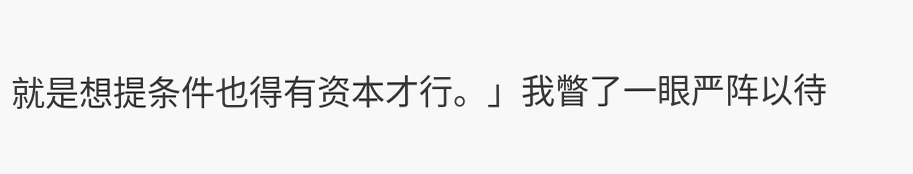就是想提条件也得有资本才行。」我瞥了一眼严阵以待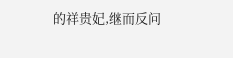的祥贵妃,继而反问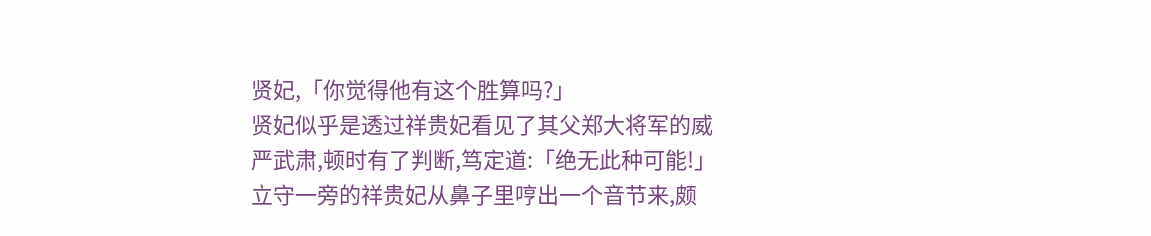贤妃,「你觉得他有这个胜算吗?」
贤妃似乎是透过祥贵妃看见了其父郑大将军的威严武肃,顿时有了判断,笃定道:「绝无此种可能!」
立守一旁的祥贵妃从鼻子里哼出一个音节来,颇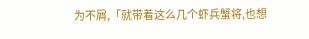为不屑,「就带着这么几个虾兵蟹将,也想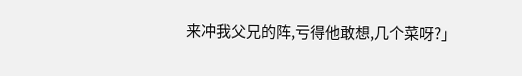来冲我父兄的阵,亏得他敢想,几个菜呀?」